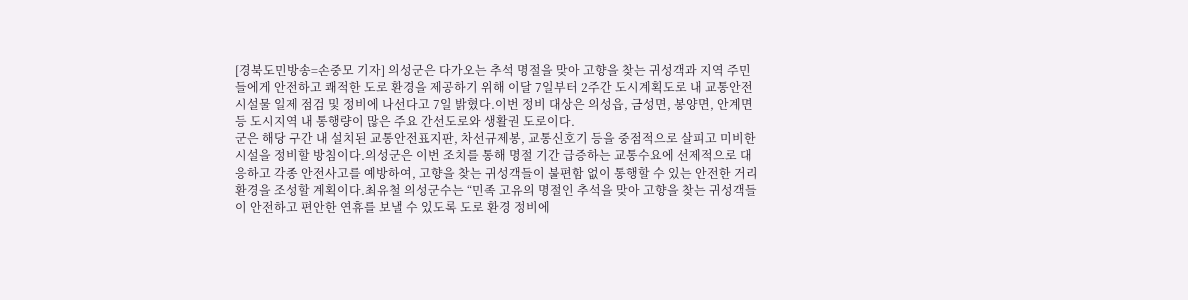[경북도민방송=손중모 기자] 의성군은 다가오는 추석 명절을 맞아 고향을 찾는 귀성객과 지역 주민들에게 안전하고 쾌적한 도로 환경을 제공하기 위해 이달 7일부터 2주간 도시계획도로 내 교통안전시설물 일제 점검 및 정비에 나선다고 7일 밝혔다.이번 정비 대상은 의성읍, 금성면, 봉양면, 안계면 등 도시지역 내 통행량이 많은 주요 간선도로와 생활권 도로이다.
군은 해당 구간 내 설치된 교통안전표지판, 차선규제봉, 교통신호기 등을 중점적으로 살피고 미비한 시설을 정비할 방침이다.의성군은 이번 조치를 통해 명절 기간 급증하는 교통수요에 선제적으로 대응하고 각종 안전사고를 예방하여, 고향을 찾는 귀성객들이 불편함 없이 통행할 수 있는 안전한 거리 환경을 조성할 계획이다.최유철 의성군수는 “민족 고유의 명절인 추석을 맞아 고향을 찾는 귀성객들이 안전하고 편안한 연휴를 보낼 수 있도록 도로 환경 정비에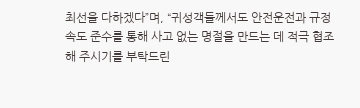최선을 다하겠다”며, “귀성객들께서도 안전운전과 규정 속도 준수를 통해 사고 없는 명절을 만드는 데 적극 협조해 주시기를 부탁드린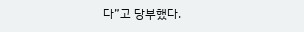다”고 당부했다.